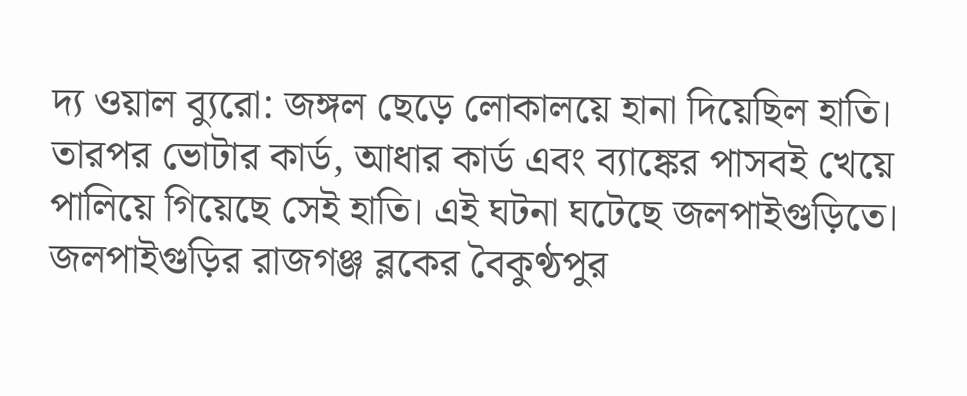দ্য ওয়াল ব্যুরো: জঙ্গল ছেড়ে লোকালয়ে হানা দিয়েছিল হাতি। তারপর ভোটার কার্ড, আধার কার্ড এবং ব্যাঙ্কের পাসবই খেয়ে পালিয়ে গিয়েছে সেই হাতি। এই ঘটনা ঘটেছে জলপাইগুড়িতে।
জলপাইগুড়ির রাজগঞ্জ ব্লকের বৈকুণ্ঠপুর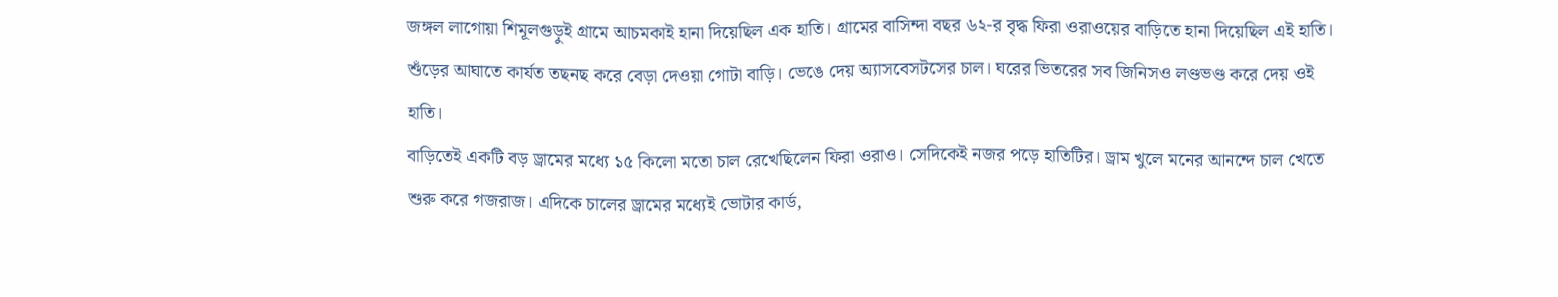জঙ্গল লাগোয়া শিমূলগুড়ুই গ্রামে আচমকাই হানা দিয়েছিল এক হাতি। গ্রামের বাসিন্দা বছর ৬২-র বৃদ্ধ ফিরা ওরাওয়ের বাড়িতে হানা দিয়েছিল এই হাতি। শুঁড়ের আঘাতে কার্যত তছনছ করে বেড়া দেওয়া গোটা বাড়ি। ভেঙে দেয় অ্যাসবেসটসের চাল। ঘরের ভিতরের সব জিনিসও লণ্ডভণ্ড করে দেয় ওই হাতি।
বাড়িতেই একটি বড় ড্রামের মধ্যে ১৫ কিলো মতো চাল রেখেছিলেন ফিরা ওরাও। সেদিকেই নজর পড়ে হাতিটির। ড্রাম খুলে মনের আনন্দে চাল খেতে শুরু করে গজরাজ। এদিকে চালের ড্রামের মধ্যেই ভোটার কার্ড,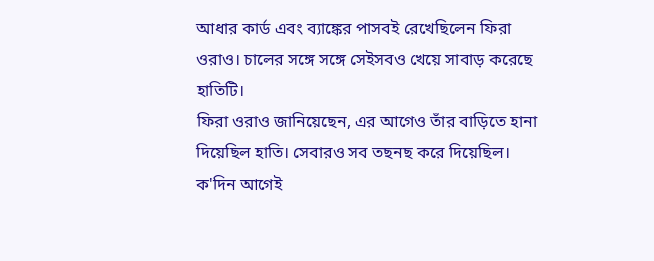আধার কার্ড এবং ব্যাঙ্কের পাসবই রেখেছিলেন ফিরা ওরাও। চালের সঙ্গে সঙ্গে সেইসবও খেয়ে সাবাড় করেছে হাতিটি।
ফিরা ওরাও জানিয়েছেন, এর আগেও তাঁর বাড়িতে হানা দিয়েছিল হাতি। সেবারও সব তছনছ করে দিয়েছিল। ক'দিন আগেই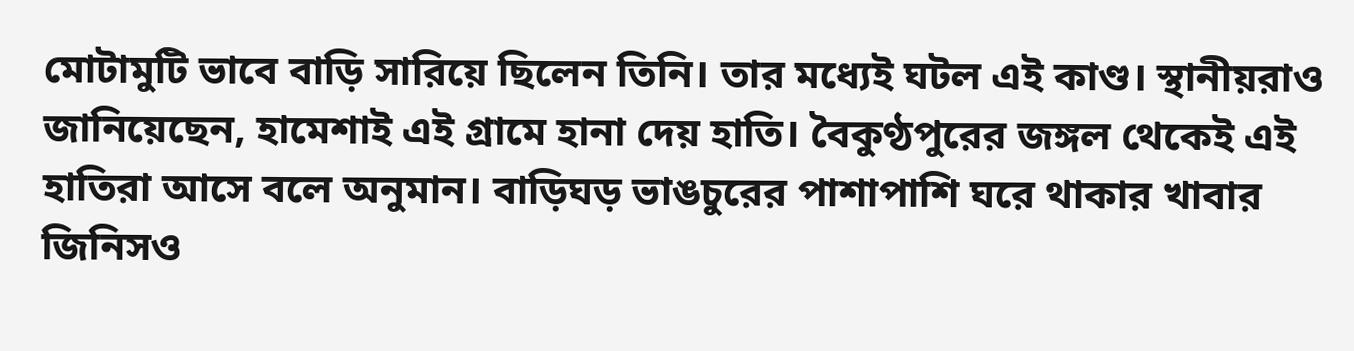মোটামুটি ভাবে বাড়ি সারিয়ে ছিলেন তিনি। তার মধ্যেই ঘটল এই কাণ্ড। স্থানীয়রাও জানিয়েছেন, হামেশাই এই গ্রামে হানা দেয় হাতি। বৈকুণ্ঠপুরের জঙ্গল থেকেই এই হাতিরা আসে বলে অনুমান। বাড়িঘড় ভাঙচুরের পাশাপাশি ঘরে থাকার খাবার জিনিসও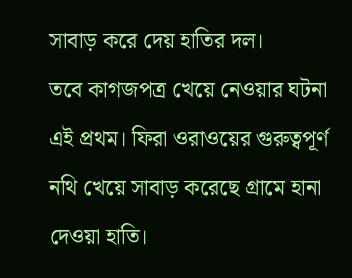সাবাড় করে দেয় হাতির দল।
তবে কাগজপত্র খেয়ে নেওয়ার ঘটনা এই প্রথম। ফিরা ওরাওয়ের গুরুত্বপূর্ণ নথি খেয়ে সাবাড় করেছে গ্রামে হানা দেওয়া হাতি।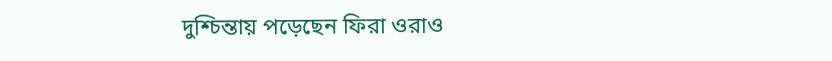দুশ্চিন্তায় পড়েছেন ফিরা ওরাও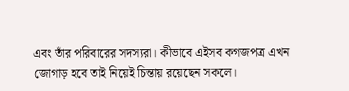এবং তাঁর পরিবারের সদস্যরা। কীভাবে এইসব কগজপত্র এখন জোগাড় হবে তাই নিয়েই চিন্তায় রয়েছেন সকলে।